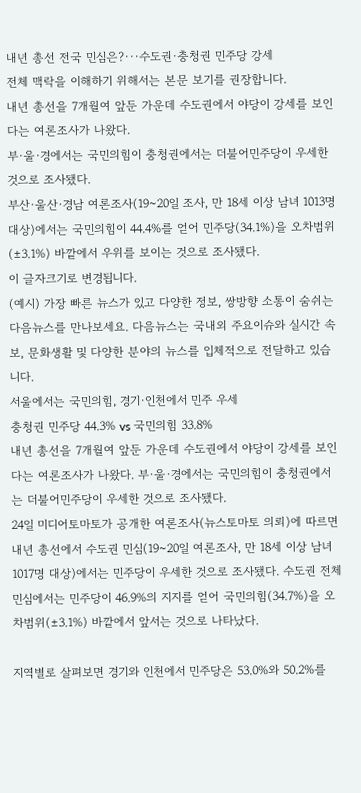내년 총선 전국 민심은?···수도권·충청권 민주당 강세
전체 맥락을 이해하기 위해서는 본문 보기를 권장합니다.
내년 총선을 7개월여 앞둔 가운데 수도권에서 야당이 강세를 보인다는 여론조사가 나왔다.
부·울·경에서는 국민의힘이 충청권에서는 더불어민주당이 우세한 것으로 조사됐다.
부산·울산·경남 여론조사(19~20일 조사, 만 18세 이상 남녀 1013명 대상)에서는 국민의힘이 44.4%를 얻어 민주당(34.1%)을 오차범위(±3.1%) 바깥에서 우위를 보이는 것으로 조사됐다.
이 글자크기로 변경됩니다.
(예시) 가장 빠른 뉴스가 있고 다양한 정보, 쌍방향 소통이 숨쉬는 다음뉴스를 만나보세요. 다음뉴스는 국내외 주요이슈와 실시간 속보, 문화생활 및 다양한 분야의 뉴스를 입체적으로 전달하고 있습니다.
서울에서는 국민의힘, 경기·인천에서 민주 우세
충청권 민주당 44.3% vs 국민의힘 33.8%
내년 총선을 7개월여 앞둔 가운데 수도권에서 야당이 강세를 보인다는 여론조사가 나왔다. 부·울·경에서는 국민의힘이 충청권에서는 더불어민주당이 우세한 것으로 조사됐다.
24일 미디어토마토가 공개한 여론조사(뉴스토마토 의뢰)에 따르면 내년 총선에서 수도권 민심(19~20일 여론조사, 만 18세 이상 남녀 1017명 대상)에서는 민주당이 우세한 것으로 조사됐다. 수도권 전체 민심에서는 민주당이 46.9%의 지지를 얻어 국민의힘(34.7%)을 오차범위(±3.1%) 바깥에서 앞서는 것으로 나타났다.

지역별로 살펴보면 경기와 인천에서 민주당은 53.0%와 50.2%를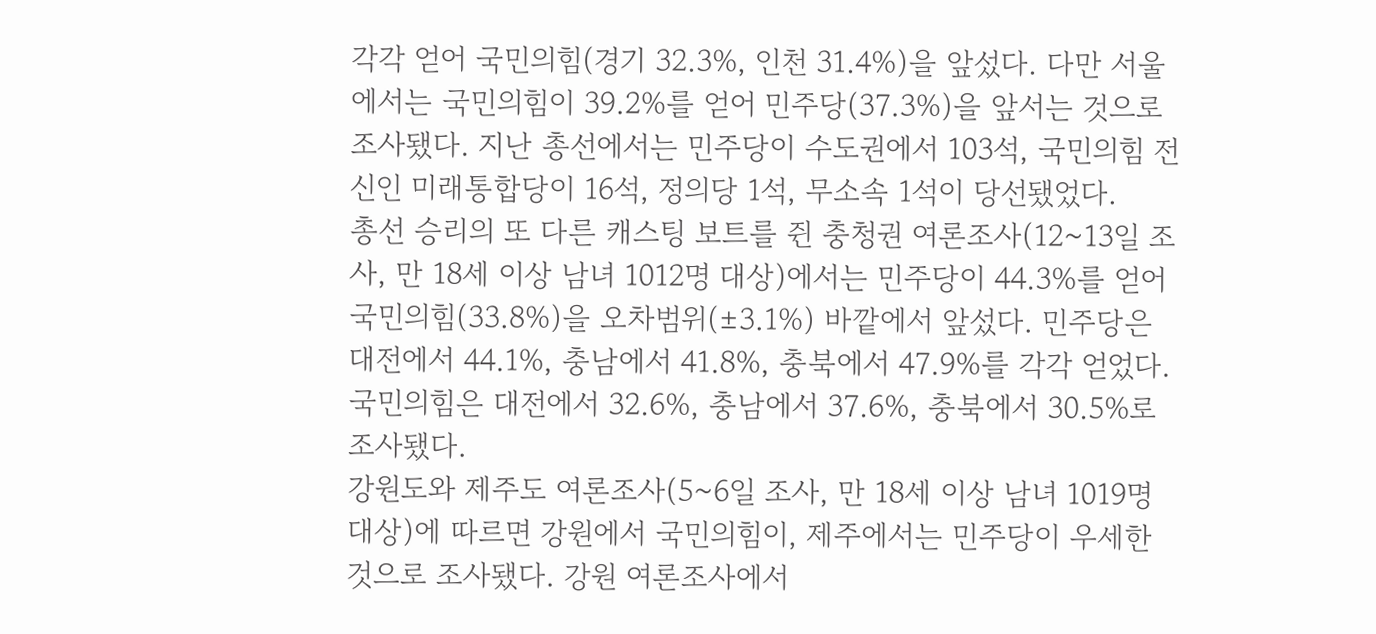각각 얻어 국민의힘(경기 32.3%, 인천 31.4%)을 앞섰다. 다만 서울에서는 국민의힘이 39.2%를 얻어 민주당(37.3%)을 앞서는 것으로 조사됐다. 지난 총선에서는 민주당이 수도권에서 103석, 국민의힘 전신인 미래통합당이 16석, 정의당 1석, 무소속 1석이 당선됐었다.
총선 승리의 또 다른 캐스팅 보트를 쥔 충청권 여론조사(12~13일 조사, 만 18세 이상 남녀 1012명 대상)에서는 민주당이 44.3%를 얻어 국민의힘(33.8%)을 오차범위(±3.1%) 바깥에서 앞섰다. 민주당은 대전에서 44.1%, 충남에서 41.8%, 충북에서 47.9%를 각각 얻었다. 국민의힘은 대전에서 32.6%, 충남에서 37.6%, 충북에서 30.5%로 조사됐다.
강원도와 제주도 여론조사(5~6일 조사, 만 18세 이상 남녀 1019명 대상)에 따르면 강원에서 국민의힘이, 제주에서는 민주당이 우세한 것으로 조사됐다. 강원 여론조사에서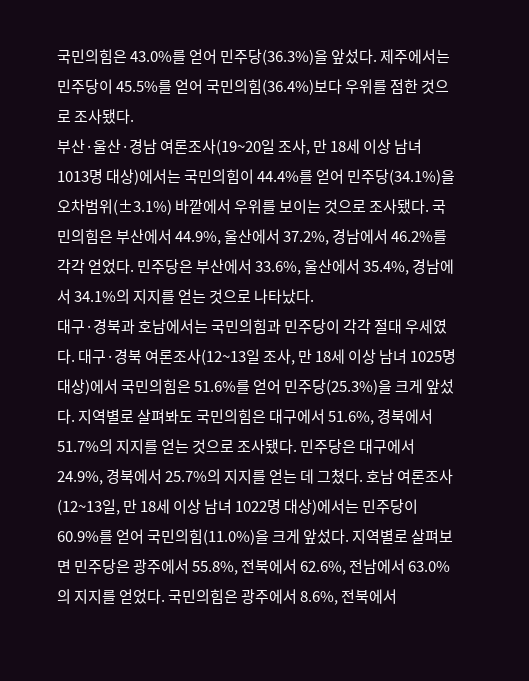국민의힘은 43.0%를 얻어 민주당(36.3%)을 앞섰다. 제주에서는 민주당이 45.5%를 얻어 국민의힘(36.4%)보다 우위를 점한 것으로 조사됐다.
부산·울산·경남 여론조사(19~20일 조사, 만 18세 이상 남녀 1013명 대상)에서는 국민의힘이 44.4%를 얻어 민주당(34.1%)을 오차범위(±3.1%) 바깥에서 우위를 보이는 것으로 조사됐다. 국민의힘은 부산에서 44.9%, 울산에서 37.2%, 경남에서 46.2%를 각각 얻었다. 민주당은 부산에서 33.6%, 울산에서 35.4%, 경남에서 34.1%의 지지를 얻는 것으로 나타났다.
대구·경북과 호남에서는 국민의힘과 민주당이 각각 절대 우세였다. 대구·경북 여론조사(12~13일 조사, 만 18세 이상 남녀 1025명 대상)에서 국민의힘은 51.6%를 얻어 민주당(25.3%)을 크게 앞섰다. 지역별로 살펴봐도 국민의힘은 대구에서 51.6%, 경북에서 51.7%의 지지를 얻는 것으로 조사됐다. 민주당은 대구에서 24.9%, 경북에서 25.7%의 지지를 얻는 데 그쳤다. 호남 여론조사(12~13일, 만 18세 이상 남녀 1022명 대상)에서는 민주당이 60.9%를 얻어 국민의힘(11.0%)을 크게 앞섰다. 지역별로 살펴보면 민주당은 광주에서 55.8%, 전북에서 62.6%, 전남에서 63.0%의 지지를 얻었다. 국민의힘은 광주에서 8.6%, 전북에서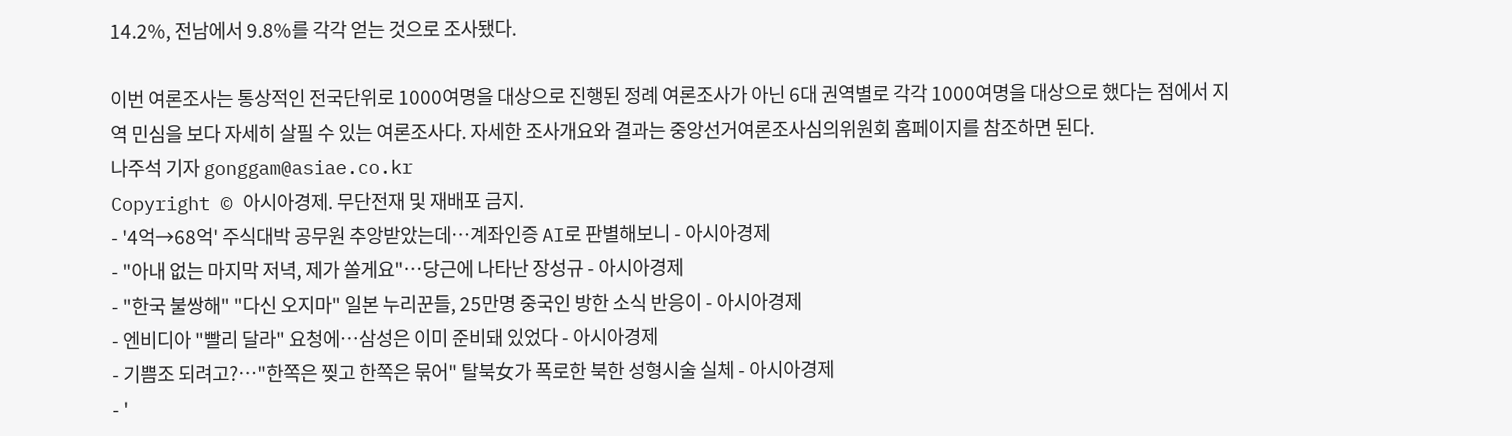14.2%, 전남에서 9.8%를 각각 얻는 것으로 조사됐다.

이번 여론조사는 통상적인 전국단위로 1000여명을 대상으로 진행된 정례 여론조사가 아닌 6대 권역별로 각각 1000여명을 대상으로 했다는 점에서 지역 민심을 보다 자세히 살필 수 있는 여론조사다. 자세한 조사개요와 결과는 중앙선거여론조사심의위원회 홈페이지를 참조하면 된다.
나주석 기자 gonggam@asiae.co.kr
Copyright © 아시아경제. 무단전재 및 재배포 금지.
- '4억→68억' 주식대박 공무원 추앙받았는데…계좌인증 AI로 판별해보니 - 아시아경제
- "아내 없는 마지막 저녁, 제가 쏠게요"…당근에 나타난 장성규 - 아시아경제
- "한국 불쌍해" "다신 오지마" 일본 누리꾼들, 25만명 중국인 방한 소식 반응이 - 아시아경제
- 엔비디아 "빨리 달라" 요청에…삼성은 이미 준비돼 있었다 - 아시아경제
- 기쁨조 되려고?…"한쪽은 찢고 한쪽은 묶어" 탈북女가 폭로한 북한 성형시술 실체 - 아시아경제
- '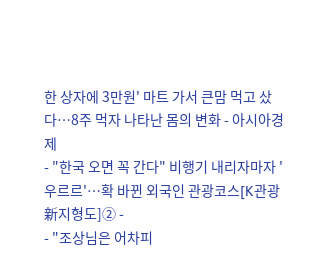한 상자에 3만원' 마트 가서 큰맘 먹고 샀다…8주 먹자 나타난 몸의 변화 - 아시아경제
- "한국 오면 꼭 간다" 비행기 내리자마자 '우르르'…확 바뀐 외국인 관광코스[K관광 新지형도]② -
- "조상님은 어차피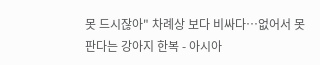못 드시잖아" 차례상 보다 비싸다…없어서 못 판다는 강아지 한복 - 아시아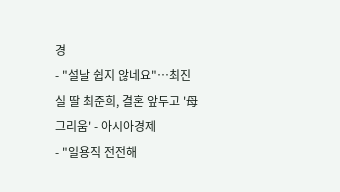경
- "설날 쉽지 않네요"…최진실 딸 최준희, 결혼 앞두고 '母 그리움' - 아시아경제
- "일용직 전전해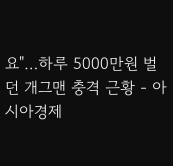요"…하루 5000만원 벌던 개그맨 충격 근황 - 아시아경제